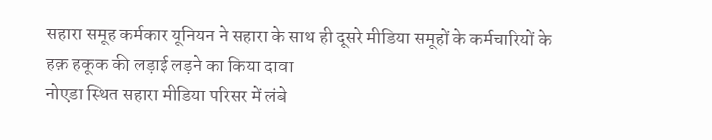सहारा समूह कर्मकार यूनियन ने सहारा के साथ ही दूसरे मीडिया समूहों के कर्मचारियों के हक़ हकूक की लड़ाई लड़ने का किया दावा
नोएडा स्थित सहारा मीडिया परिसर में लंबे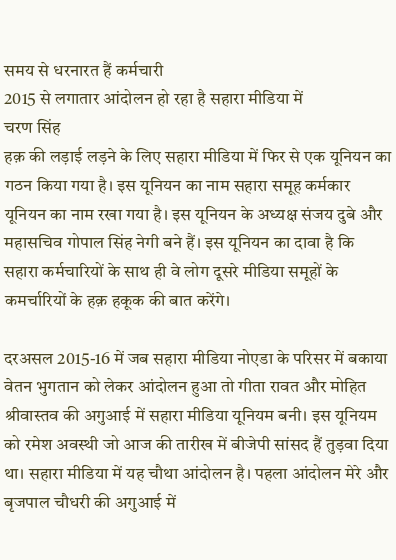समय से धरनारत हैं कर्मचारी
2015 से लगातार आंदोलन हो रहा है सहारा मीडिया में
चरण सिंह
हक़ की लड़ाई लड़ने के लिए सहारा मीडिया में फिर से एक यूनियन का गठन किया गया है। इस यूनियन का नाम सहारा समूह कर्मकार यूनियन का नाम रखा गया है। इस यूनियन के अध्यक्ष संजय दुबे और महासचिव गोपाल सिंह नेगी बने हैं। इस यूनियन का दावा है कि सहारा कर्मचारियों के साथ ही वे लोग दूसरे मीडिया समूहों के कमर्चारियों के हक़ हकूक की बात करेंगे।

दरअसल 2015-16 में जब सहारा मीडिया नोएडा के परिसर में बकाया वेतन भुगतान को लेकर आंदोलन हुआ तो गीता रावत और मोहित श्रीवास्तव की अगुआई में सहारा मीडिया यूनियम बनी। इस यूनियम को रमेश अवस्थी जो आज की तारीख में बीजेपी सांसद हैं तुड़वा दिया था। सहारा मीडिया में यह चौथा आंदोलन है। पहला आंदोलन मेरे और बृजपाल चौधरी की अगुआई में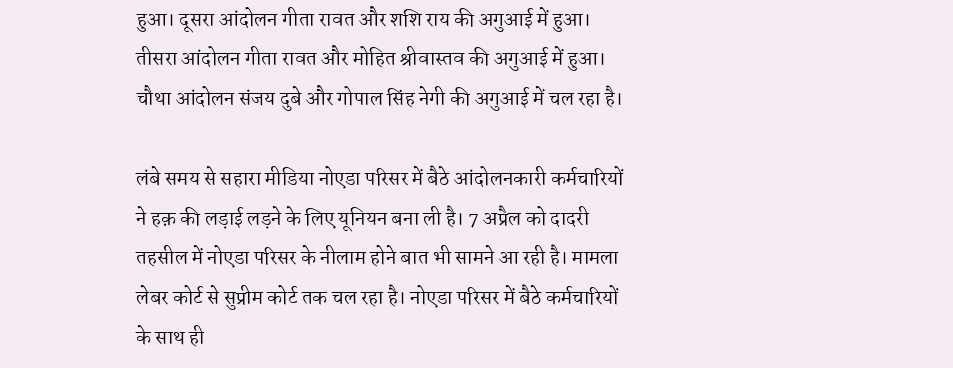हुआ। दूसरा आंदोलन गीता रावत और शशि राय की अगुआई में हुआ। तीसरा आंदोलन गीता रावत और मोहित श्रीवास्तव की अगुआई में हुआ। चौथा आंदोलन संजय दुबे और गोपाल सिंह नेगी की अगुआई में चल रहा है।

लंबे समय से सहारा मीडिया नोएडा परिसर में बैठे आंदोलनकारी कर्मचारियों ने हक़ की लड़ाई लड़ने के लिए यूनियन बना ली है। 7 अप्रैल को दादरी तहसील में नोएडा परिसर के नीलाम होने बात भी सामने आ रही है। मामला लेबर कोर्ट से सुप्रीम कोर्ट तक चल रहा है। नोएडा परिसर में बैठे कर्मचारियों के साथ ही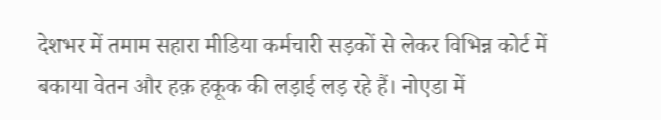देशभर में तमाम सहारा मीडिया कर्मचारी सड़कों से लेकर विभिन्न कोर्ट में बकाया वेतन और हक़ हकूक की लड़ाई लड़ रहे हैं। नोएडा में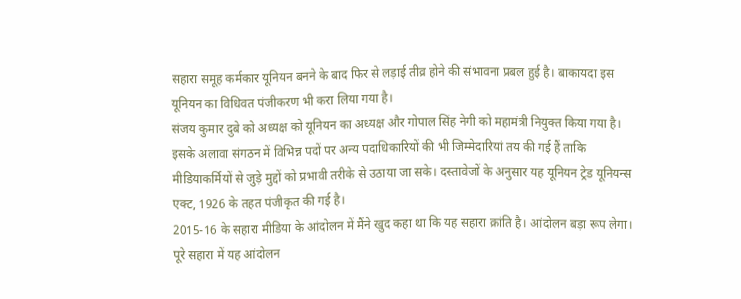सहारा समूह कर्मकार यूनियन बनने के बाद फिर से लड़ाई तीव्र होने की संभावना प्रबल हुई है। बाकायदा इस यूनियन का विधिवत पंजीकरण भी करा लिया गया है।
संजय कुमार दुबे को अध्यक्ष को यूनियन का अध्यक्ष और गोपाल सिंह नेगी को महामंत्री नियुक्त किया गया है। इसके अलावा संगठन में विभिन्न पदों पर अन्य पदाधिकारियों की भी जिम्मेदारियां तय की गई हैं ताकि मीडियाकर्मियों से जुड़े मुद्दों को प्रभावी तरीके से उठाया जा सके। दस्तावेजों के अनुसार यह यूनियन ट्रेड यूनियन्स एक्ट, 1926 के तहत पंजीकृत की गई है।
2015-16 के सहारा मीडिया के आंदोलन में मैंने खुद कहा था कि यह सहारा क्रांति है। आंदोलन बड़ा रूप लेगा। पूरे सहारा में यह आंदोलन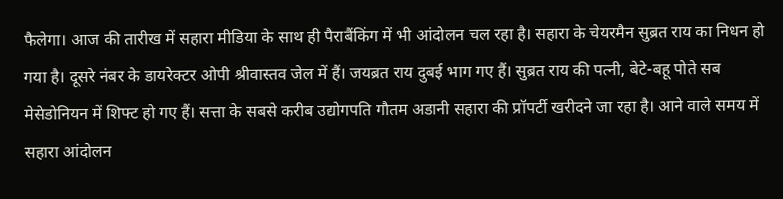फैलेगा। आज की तारीख में सहारा मीडिया के साथ ही पैराबैंकिंग में भी आंदोलन चल रहा है। सहारा के चेयरमैन सुब्रत राय का निधन हो गया है। दूसरे नंबर के डायरेक्टर ओपी श्रीवास्तव जेल में हैं। जयब्रत राय दुबई भाग गए हैं। सुब्रत राय की पत्नी, बेटे-बहू पोते सब मेसेडोनियन में शिफ्ट हो गए हैं। सत्ता के सबसे करीब उद्योगपति गौतम अडानी सहारा की प्रॉपर्टी खरीदने जा रहा है। आने वाले समय में सहारा आंदोलन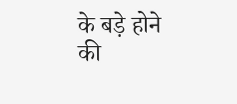के बड़े होने की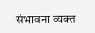संभावना व्यक्त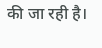की जा रही है।